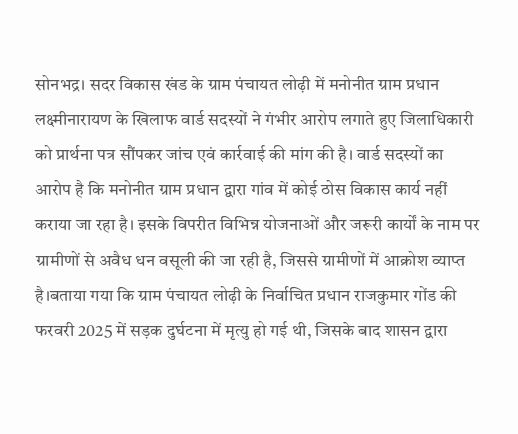सोनभद्र। सदर विकास खंड के ग्राम पंचायत लोढ़ी में मनोनीत ग्राम प्रधान लक्ष्मीनारायण के खिलाफ वार्ड सदस्यों ने गंभीर आरोप लगाते हुए जिलाधिकारी को प्रार्थना पत्र सौंपकर जांच एवं कार्रवाई की मांग की है। वार्ड सदस्यों का आरोप है कि मनोनीत ग्राम प्रधान द्वारा गांव में कोई ठोस विकास कार्य नहीं कराया जा रहा है। इसके विपरीत विभिन्न योजनाओं और जरूरी कार्यों के नाम पर ग्रामीणों से अवैध धन वसूली की जा रही है, जिससे ग्रामीणों में आक्रोश व्याप्त है।बताया गया कि ग्राम पंचायत लोढ़ी के निर्वाचित प्रधान राजकुमार गोंड की फरवरी 2025 में सड़क दुर्घटना में मृत्यु हो गई थी, जिसके बाद शासन द्वारा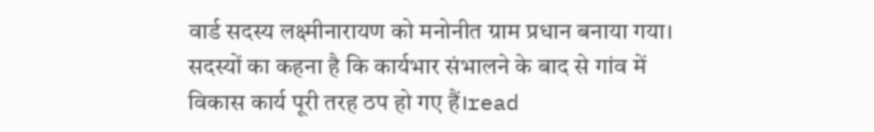वार्ड सदस्य लक्ष्मीनारायण को मनोनीत ग्राम प्रधान बनाया गया। सदस्यों का कहना है कि कार्यभार संभालने के बाद से गांव में विकास कार्य पूरी तरह ठप हो गए हैं।read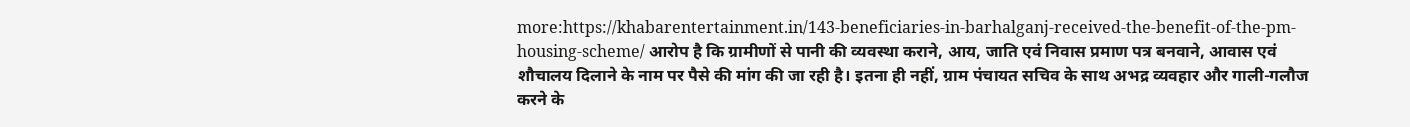more:https://khabarentertainment.in/143-beneficiaries-in-barhalganj-received-the-benefit-of-the-pm-housing-scheme/ आरोप है कि ग्रामीणों से पानी की व्यवस्था कराने, आय, जाति एवं निवास प्रमाण पत्र बनवाने, आवास एवं शौचालय दिलाने के नाम पर पैसे की मांग की जा रही है। इतना ही नहीं, ग्राम पंचायत सचिव के साथ अभद्र व्यवहार और गाली-गलौज करने के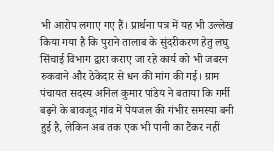भी आरोप लगाए गए हैं। प्रार्थना पत्र में यह भी उल्लेख किया गया है कि पुराने तालाब के सुंदरीकरण हेतु लघु सिंचाई विभाग द्वारा कराए जा रहे कार्य को भी जबरन रुकवाने और ठेकेदार से धन की मांग की गई। ग्राम पंचायत सदस्य अनिल कुमार पांडेय ने बताया कि गर्मी बढ़ने के बावजूद गांव में पेयजल की गंभीर समस्या बनी हुई है, लेकिन अब तक एक भी पानी का टैंकर नहीं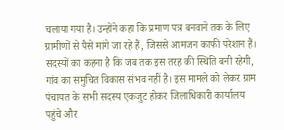चलाया गया है। उन्होंने कहा कि प्रमाण पत्र बनवाने तक के लिए ग्रामीणों से पैसे मांगे जा रहे हैं, जिससे आमजन काफी परेशान हैं। सदस्यों का कहना है कि जब तक इस तरह की स्थिति बनी रहेगी, गांव का समुचित विकास संभव नहीं है। इस मामले को लेकर ग्राम पंचायत के सभी सदस्य एकजुट होकर जिलाधिकारी कार्यालय पहुंचे और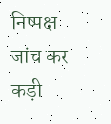निष्पक्ष जांच कर कड़ी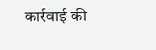कार्रवाई की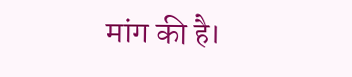मांग की है।